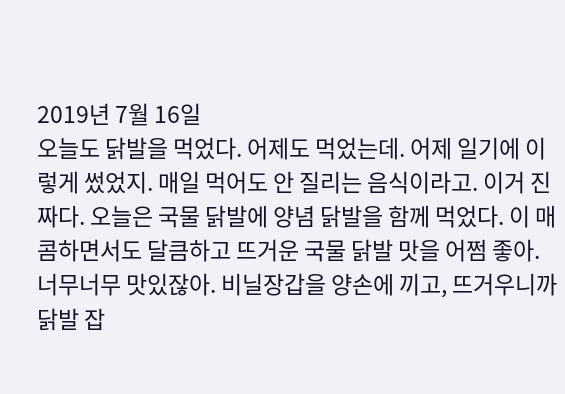2019년 7월 16일
오늘도 닭발을 먹었다. 어제도 먹었는데. 어제 일기에 이렇게 썼었지. 매일 먹어도 안 질리는 음식이라고. 이거 진짜다. 오늘은 국물 닭발에 양념 닭발을 함께 먹었다. 이 매콤하면서도 달큼하고 뜨거운 국물 닭발 맛을 어쩜 좋아. 너무너무 맛있잖아. 비닐장갑을 양손에 끼고, 뜨거우니까 닭발 잡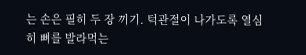는 손은 필히 두 장 끼기. 턱관절이 나가도록 열심히 뼈를 발라먹는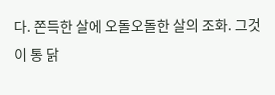다. 쫀득한 살에 오돌오돌한 살의 조화. 그것이 통 닭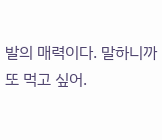발의 매력이다. 말하니까 또 먹고 싶어.